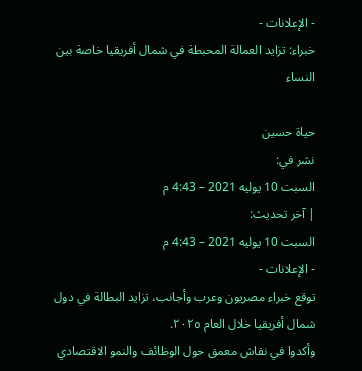- الإعلانات -
خبراء: تزايد العمالة المحبطة في شمال أفريقيا خاصة بين النساء

حياة حسين
نشر في:
السبت 10 يوليه 2021 – 4:43 م
| آخر تحديث:
السبت 10 يوليه 2021 – 4:43 م
- الإعلانات -
توقع خبراء مصريون وعرب وأجانب، تزايد البطالة في دول شمال أفريقيا خلال العام ٢٠٢٥.
وأكدوا في نقاش معمق حول الوظائف والنمو الاقتصادي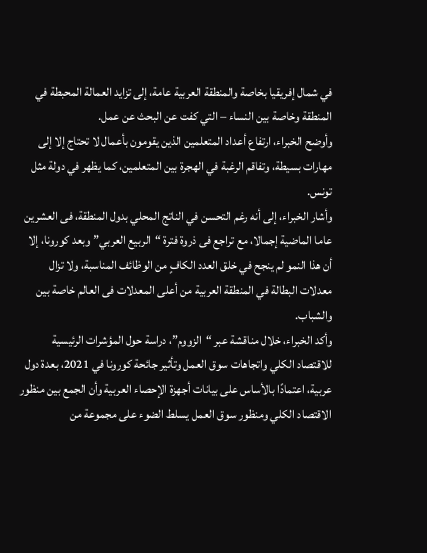في شمال إفریقیا بخاصة والمنطقة العربية عامة، إلى تزايد العمالة المحبطة في المنطقة وخاصة بين النساء – التي كفت عن البحث عن عمل.
وأوضح الخبراء، ارتفاع أعداد المتعلمين الذين يقومون بأعمال لا تحتاج إلا إلى مهارات بسيطة، وتفاقم الرغبة في الهجرة بين المتعلمين، كما يظهر في دولة مثل تونس.
وأشار الخبراء، إلى أنه رغم التحسن في الناتج المحلي بدول المنطقة، فى العشرين عاما الماضية إجمالا، مع تراجع فى ذروة فترة “الربيع العربي” وبعد كورونا، إلا أن هذا النمو لم ينجح في خلق العدد الكافٍ من الوظائف المناسبة، ولا تزال معدلات البطالة في المنطقة العربية من أعلى المعدلات فى العالم خاصة بين والشباب.
وأكد الخبراء، خلال مناقشة عبر “الزووم”، دراسة حول المؤشرات الرئیسیة للاقتصاد الكلي واتجاھات سوق العمل وتأثیر جائحة كورونا في 2021، بعدة دول عربية، اعتمادًا بالأساس على بيانات أجهزة الإحصاء العربية وأن الجمع بین منظور الاقتصاد الكلي ومنظور سوق العمل يسلط الضوء على مجموعة من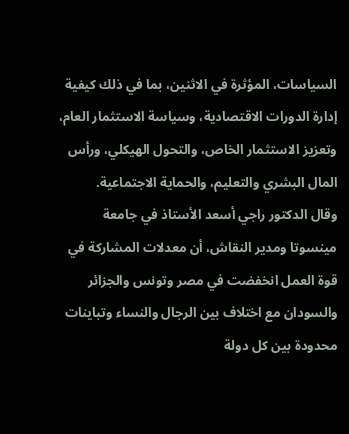السیاسات، المؤثرة في الاثنين، بما في ذلك كيفية إدارة الدورات الاقتصادیة، وسیاسة الاستثمار العام، وتعزیز الاستثمار الخاص، والتحول الھیكلي، ورأس المال البشري والتعلیم، والحمایة الاجتماعیة.
وقال الدكتور راجي أسعد الأستاذ في جامعة مينسوتا ومدير النقاش، أن معدلات المشاركة في قوة العمل انخفضت في مصر وتونس والجزائر والسودان مع اختلاف بين الرجال والنساء وتباينات محدودة بين كل دولة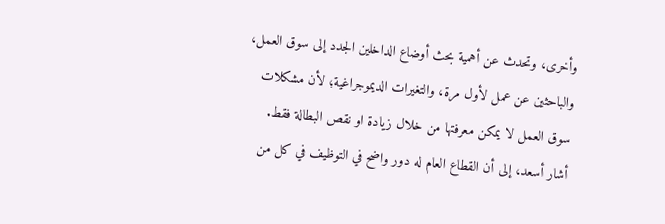وأخرى، وتحدث عن أهمية بحث أوضاع الداخلين الجدد إلى سوق العمل، والباحثين عن عمل لأول مرة، والتغيرات الديموجراغية؛ لأن مشكلات سوق العمل لا يمكن معرفتها من خلال زيادة او نقص البطالة فقط.
أشار أسعد، إلى أن القطاع العام له دور واضح في التوظيف في كل من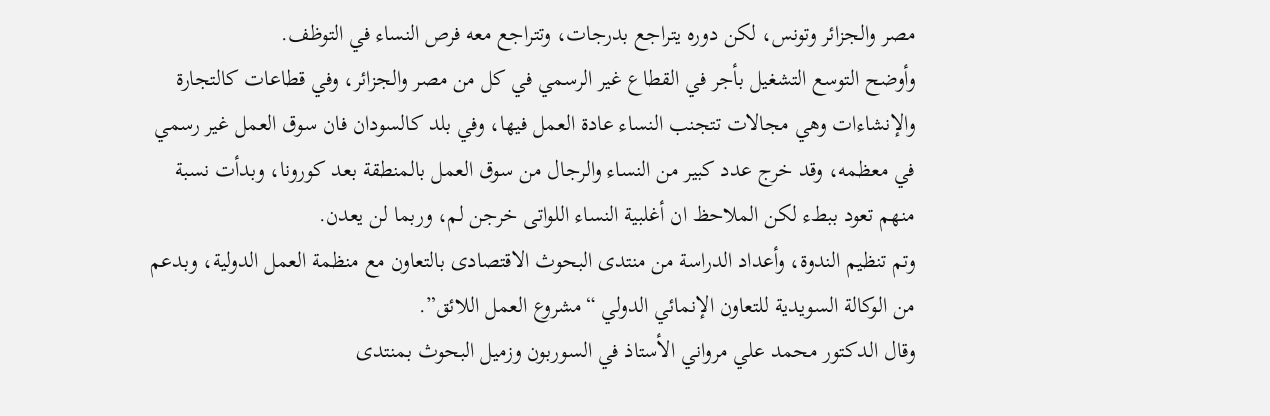مصر والجزائر وتونس، لكن دوره يتراجع بدرجات، وتتراجع معه فرص النساء في التوظف.
وأوضح التوسع التشغيل بأجر في القطاع غير الرسمي في كل من مصر والجزائر، وفي قطاعات كالتجارة والإنشاءات وهي مجالات تتجنب النساء عادة العمل فيها، وفي بلد كالسودان فان سوق العمل غير رسمي في معظمه، وقد خرج عدد كبير من النساء والرجال من سوق العمل بالمنطقة بعد كورونا، وبدأت نسبة منهم تعود ببطء لكن الملاحظ ان أغلبية النساء اللواتى خرجن لم، وربما لن يعدن.
وتم تنظيم الندوة، وأعداد الدراسة من منتدى البحوث الاقتصادى بالتعاون مع منظمة العمل الدولیة، وبدعم من الوكالة السویدیة للتعاون الإنمائي الدولي “مشروع العمل اللائق”.
وقال الدكتور محمد علي مرواني الأستاذ في السوربون وزميل البحوث بمنتدى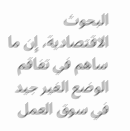البحوث الاقتصادية، إن ما ساهم في تفاقم الوضع الغير جيد في سوق العمل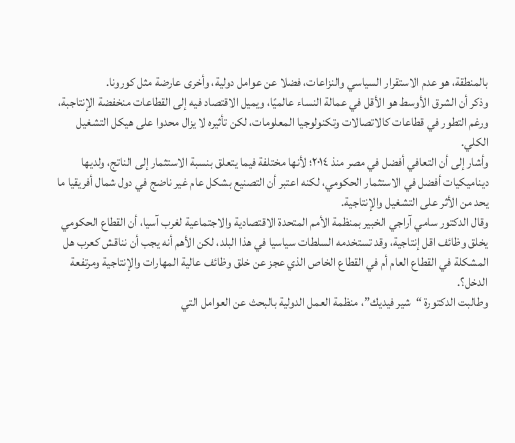بالمنطقة، هو عدم الاستقرار السياسي والنزاعات، فضلا عن عوامل دولية، وأخرى عارضة مثل كورونا.
وذكر أن الشرق الأوسط هو الأقل في عمالة النساء عالميًا، ويميل الاقتصاد فيه إلى القطاعات منخفضة الإنتاجبة، ورغم التطور في قطاعات كالاتصالات وتكنولوجيا المعلومات، لكن تأثيره لا يزال محدوا على هيكل التشغيل الكلي.
وأشار إلى أن التعافي أفضل في مصر منذ ٢٠١٤؛ لأنها مختلفة فيما يتعلق بنسبة الاستثمار إلى الناتج، ولديها ديناميكيات أفضل في الاستثمار الحكومي، لكنه اعتبر أن التصنيع بشكل عام غير ناضج في دول شمال أفريقيا ما يحد من الأثر على التشغيل والإنتاجية.
وقال الدكتور سامي آراجي الخبير بمنظمة الأمم المتحدة الاقتصادية والاجتماعية لغرب آسيا، أن القطاع الحكومي يخلق وظائف اقل إنتاجية، وقد تستخدمه السلطات سياسيا في هذا البلد، لكن الأهم أنه يجب أن نناقش كعرب هل المشكلة في القطاع العام أم في القطاع الخاص الذي عجز عن خلق وظائف عالية المهارات والإنتاجية ومرتفعة الدخل؟.
وطالبت الدكتورة “شير فيديك”، منظمة العمل الدولية بالبحث عن العوامل التي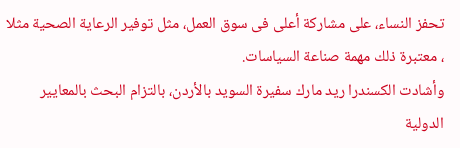تحفز النساء، على مشاركة أعلى فى سوق العمل، مثل توفير الرعاية الصحية مثلا ، معتبرة ذلك مهمة صناعة السياسات.
وأشادت الكسندرا ريد مارك سفيرة السويد بالأردن، بالتزام البحث بالمعايير الدولية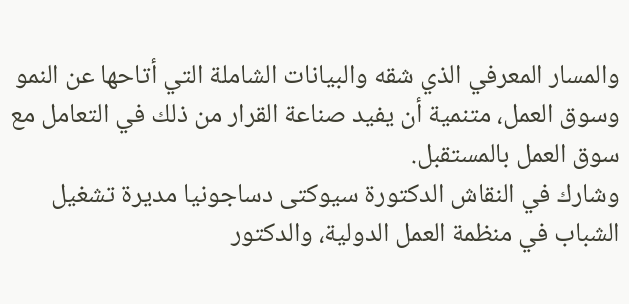والمسار المعرفي الذي شقه والبيانات الشاملة التي أتاحها عن النمو وسوق العمل، متنمية أن يفيد صناعة القرار من ذلك في التعامل مع سوق العمل بالمستقبل.
وشارك في النقاش الدكتورة سيوكتى دساجونيا مديرة تشغيل الشباب في منظمة العمل الدولية، والدكتور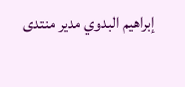إبراهيم البدوي مدير منتدى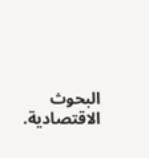البحوث الاقتصادية.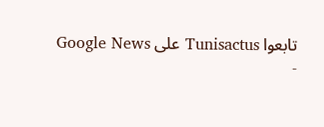تابعوا Tunisactus على Google News
-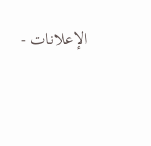الإعلانات -